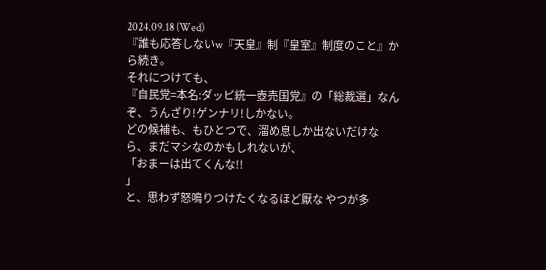2024.09.18 (Wed)
『誰も応答しないw『天皇』制『皇室』制度のこと』から続き。
それにつけても、
『自民党=本名:ダッピ統一壺売国党』の「総裁選」なんぞ、うんざり!ゲンナリ!しかない。
どの候補も、もひとつで、溜め息しか出ないだけなら、まだマシなのかもしれないが、
「おまーは出てくんな!!
」
と、思わず怒鳴りつけたくなるほど厭な やつが多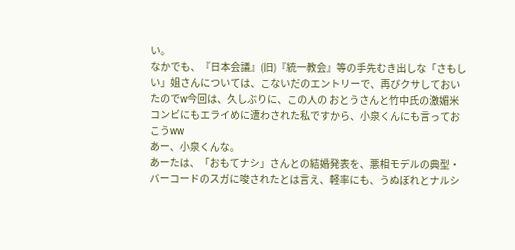い。
なかでも、『日本会議』(旧)『統一教会』等の手先むき出しな「さもしい」姐さんについては、こないだのエントリーで、再びクサしておいたのでw今回は、久しぶりに、この人の おとうさんと竹中氏の激媚米コンビにもエライめに遭わされた私ですから、小泉くんにも言っておこうww
あー、小泉くんな。
あーたは、「おもてナシ」さんとの結婚発表を、悪相モデルの典型・バーコードのスガに唆されたとは言え、軽率にも、うぬぼれとナルシ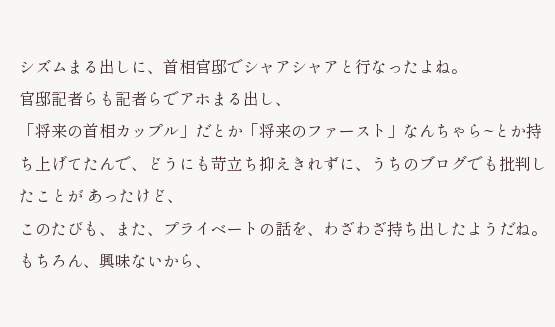シズムまる出しに、首相官邸でシャアシャアと行なったよね。
官邸記者らも記者らでアホまる出し、
「将来の首相カップル」だとか「将来のファースト」なんちゃら~とか持ち上げてたんで、どうにも苛立ち抑えきれずに、うちのブログでも批判したことが あったけど、
このたびも、また、プライベートの話を、わざわざ持ち出したようだね。
もちろん、興味ないから、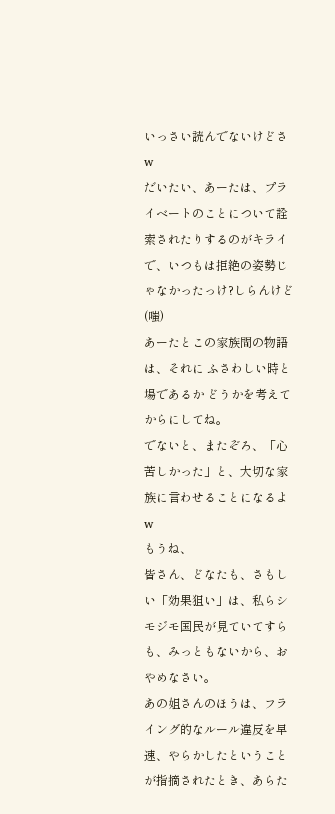いっさい読んでないけどさw
だいたい、あーたは、プライベートのことについて詮索されたりするのがキライで、いつもは拒絶の姿勢じゃなかったっけ?しらんけど(嗤)
あーたとこの家族間の物語は、それに ふさわしい時と場であるか どうかを考えてからにしてね。
でないと、またぞろ、「心苦しかった」と、大切な家族に言わせることになるよw
もうね、
皆さん、どなたも、さもしい「効果狙い」は、私らシモジモ国民が見ていてすらも、みっともないから、おやめなさい。
あの姐さんのほうは、フライング的なルール違反を早速、やらかしたということが指摘されたとき、あらた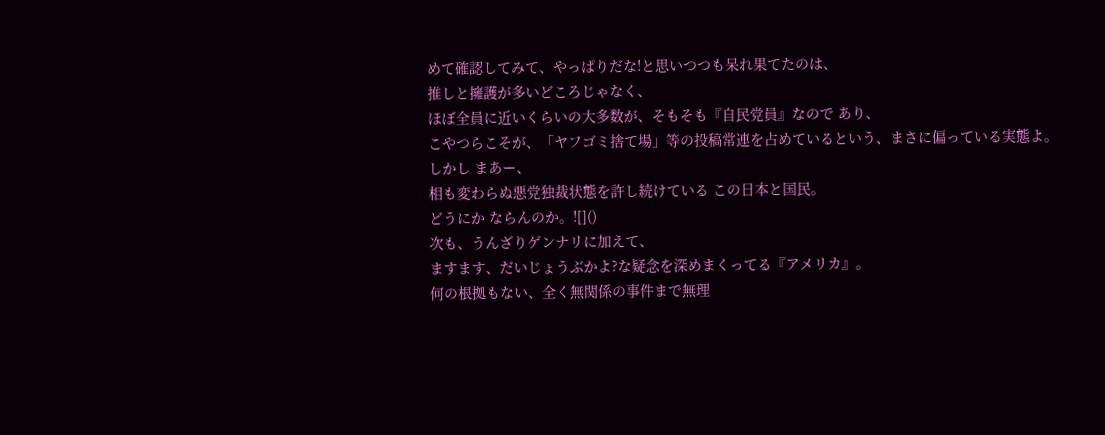めて確認してみて、やっぱりだな!と思いつつも呆れ果てたのは、
推しと擁護が多いどころじゃなく、
ほぼ全員に近いくらいの大多数が、そもそも『自民党員』なので あり、
こやつらこそが、「ヤフゴミ捨て場」等の投稿常連を占めているという、まさに偏っている実態よ。
しかし まあー、
相も変わらぬ悪党独裁状態を許し続けている この日本と国民。
どうにか ならんのか。![]()
次も、うんざりゲンナリに加えて、
ますます、だいじょうぶかよ?な疑念を深めまくってる『アメリカ』。
何の根拠もない、全く無関係の事件まで無理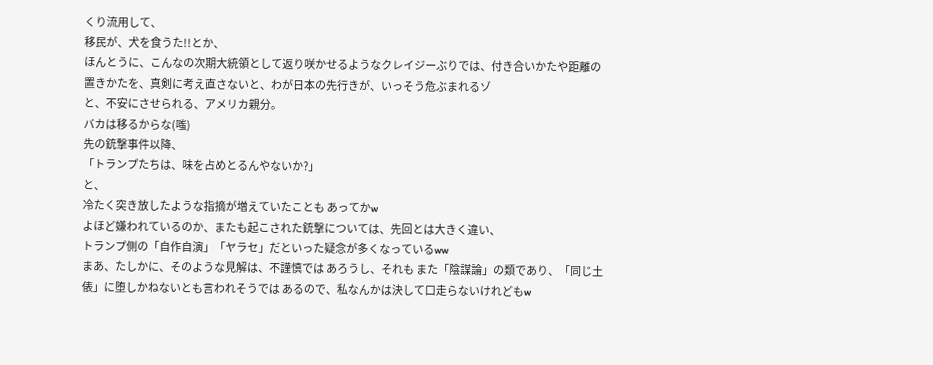くり流用して、
移民が、犬を食うた!!とか、
ほんとうに、こんなの次期大統領として返り咲かせるようなクレイジーぶりでは、付き合いかたや距離の置きかたを、真剣に考え直さないと、わが日本の先行きが、いっそう危ぶまれるゾ
と、不安にさせられる、アメリカ親分。
バカは移るからな(嗤)
先の銃撃事件以降、
「トランプたちは、味を占めとるんやないか?」
と、
冷たく突き放したような指摘が増えていたことも あってかw
よほど嫌われているのか、またも起こされた銃撃については、先回とは大きく違い、
トランプ側の「自作自演」「ヤラセ」だといった疑念が多くなっているww
まあ、たしかに、そのような見解は、不謹慎では あろうし、それも また「陰謀論」の類であり、「同じ土俵」に堕しかねないとも言われそうでは あるので、私なんかは決して口走らないけれどもw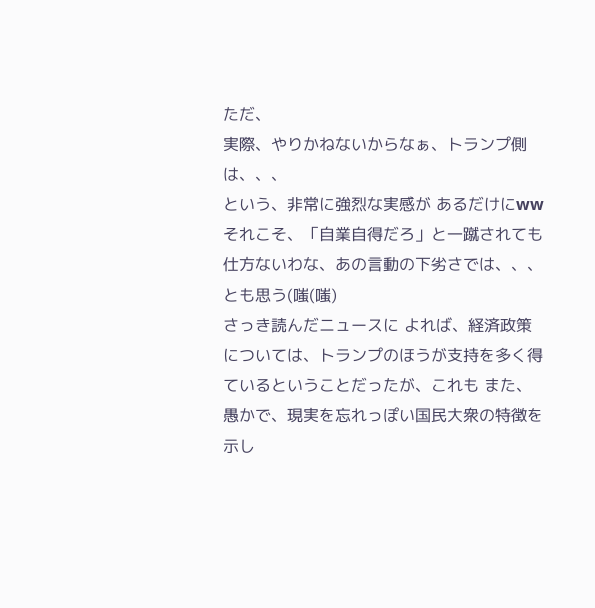ただ、
実際、やりかねないからなぁ、トランプ側は、、、
という、非常に強烈な実感が あるだけにww
それこそ、「自業自得だろ」と一蹴されても仕方ないわな、あの言動の下劣さでは、、、とも思う(嗤(嗤)
さっき読んだニュースに よれば、経済政策については、トランプのほうが支持を多く得ているということだったが、これも また、愚かで、現実を忘れっぽい国民大衆の特徴を示し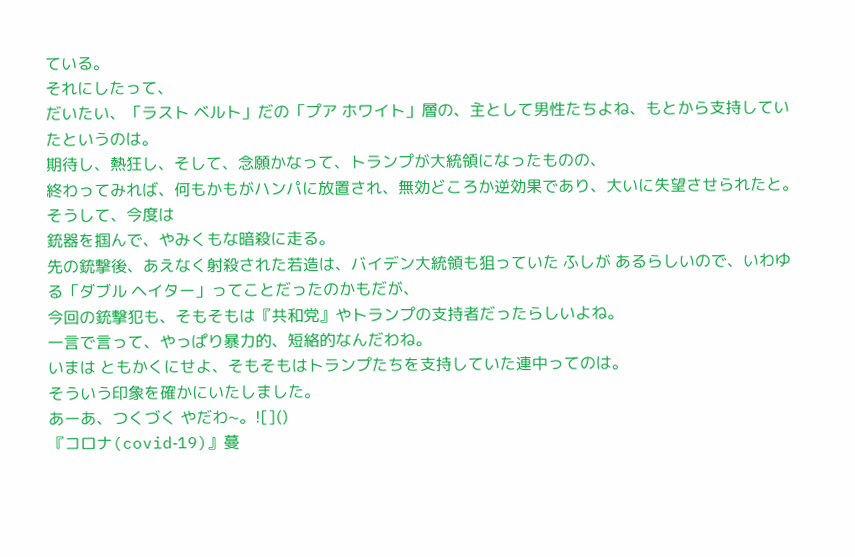ている。
それにしたって、
だいたい、「ラスト ベルト」だの「プア ホワイト」層の、主として男性たちよね、もとから支持していたというのは。
期待し、熱狂し、そして、念願かなって、トランプが大統領になったものの、
終わってみれば、何もかもがハンパに放置され、無効どころか逆効果であり、大いに失望させられたと。
そうして、今度は
銃器を掴んで、やみくもな暗殺に走る。
先の銃撃後、あえなく射殺された若造は、バイデン大統領も狙っていた ふしが あるらしいので、いわゆる「ダブル ヘイター」ってことだったのかもだが、
今回の銃撃犯も、そもそもは『共和党』やトランプの支持者だったらしいよね。
一言で言って、やっぱり暴力的、短絡的なんだわね。
いまは ともかくにせよ、そもそもはトランプたちを支持していた連中ってのは。
そういう印象を確かにいたしました。
あーあ、つくづく やだわ~。![]()
『コロナ(covid‐19)』蔓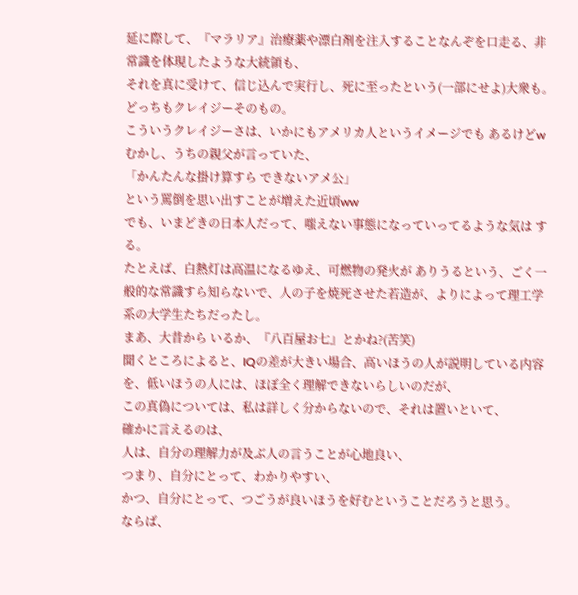延に際して、『マラリア』治療薬や漂白剤を注入することなんぞを口走る、非常識を体現したような大統領も、
それを真に受けて、信じ込んで実行し、死に至ったという(一部にせよ)大衆も。
どっちもクレイジーそのもの。
こういうクレイジーさは、いかにもアメリカ人というイメージでも あるけどw
むかし、うちの親父が言っていた、
「かんたんな掛け算すら できないアメ公」
という罵倒を思い出すことが増えた近頃ww
でも、いまどきの日本人だって、嗤えない事態になっていってるような気は する。
たとえば、白熱灯は高温になるゆえ、可燃物の発火が ありうるという、ごく一般的な常識すら知らないで、人の子を焼死させた若造が、よりによって理工学系の大学生たちだったし。
まあ、大昔から いるか、『八百屋お七』とかね?(苦笑)
聞くところによると、IQの差が大きい場合、高いほうの人が説明している内容を、低いほうの人には、ほぼ全く理解できないらしいのだが、
この真偽については、私は詳しく分からないので、それは置いといて、
確かに言えるのは、
人は、自分の理解力が及ぶ人の言うことが心地良い、
つまり、自分にとって、わかりやすい、
かつ、自分にとって、つごうが良いほうを好むということだろうと思う。
ならば、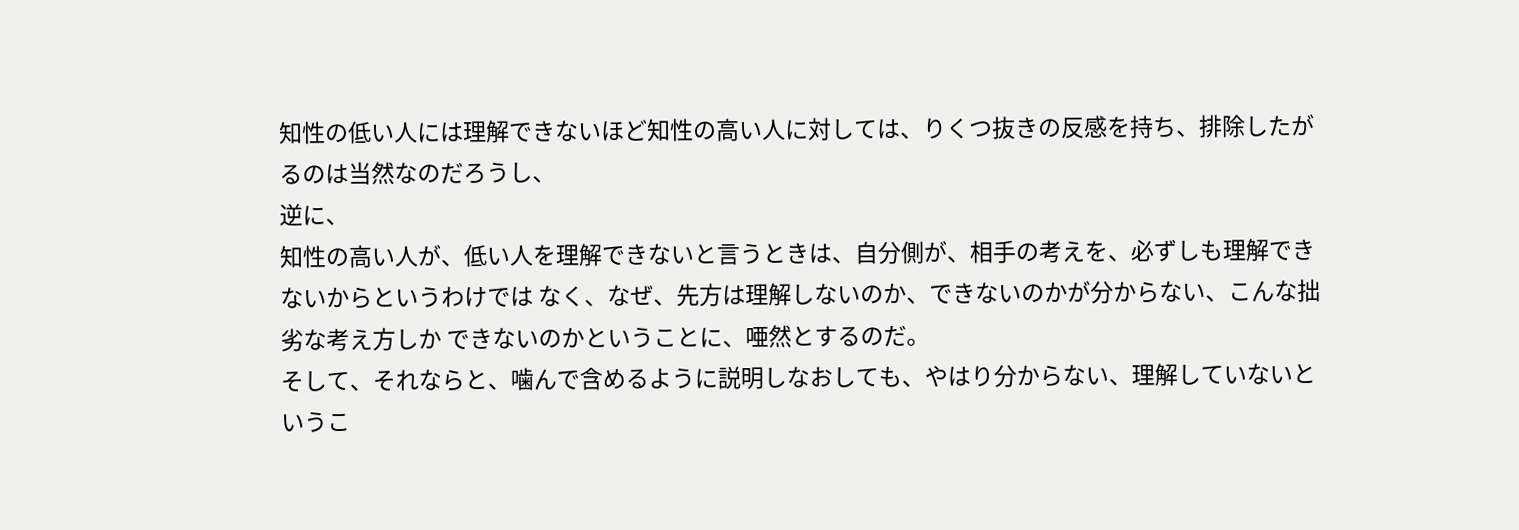知性の低い人には理解できないほど知性の高い人に対しては、りくつ抜きの反感を持ち、排除したがるのは当然なのだろうし、
逆に、
知性の高い人が、低い人を理解できないと言うときは、自分側が、相手の考えを、必ずしも理解できないからというわけでは なく、なぜ、先方は理解しないのか、できないのかが分からない、こんな拙劣な考え方しか できないのかということに、唖然とするのだ。
そして、それならと、噛んで含めるように説明しなおしても、やはり分からない、理解していないというこ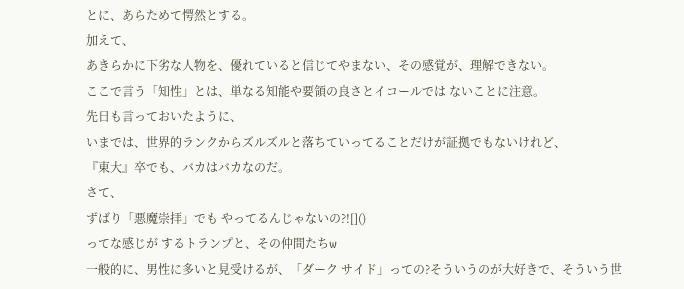とに、あらためて愕然とする。
加えて、
あきらかに下劣な人物を、優れていると信じてやまない、その感覚が、理解できない。
ここで言う「知性」とは、単なる知能や要領の良さとイコールでは ないことに注意。
先日も言っておいたように、
いまでは、世界的ランクからズルズルと落ちていってることだけが証拠でもないけれど、
『東大』卒でも、バカはバカなのだ。
さて、
ずばり「悪魔崇拝」でも やってるんじゃないの?![]()
ってな感じが するトランプと、その仲間たちw
一般的に、男性に多いと見受けるが、「ダーク サイド」っての?そういうのが大好きで、そういう世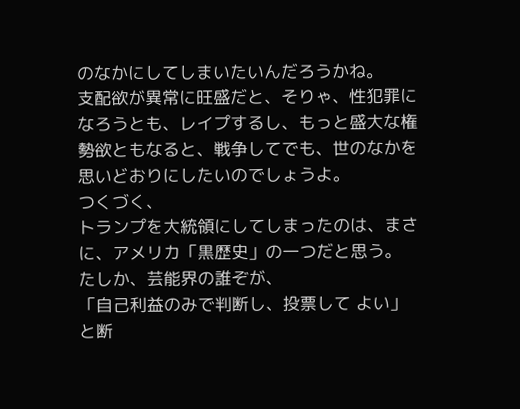のなかにしてしまいたいんだろうかね。
支配欲が異常に旺盛だと、そりゃ、性犯罪になろうとも、レイプするし、もっと盛大な権勢欲ともなると、戦争してでも、世のなかを思いどおりにしたいのでしょうよ。
つくづく、
トランプを大統領にしてしまったのは、まさに、アメリカ「黒歴史」の一つだと思う。
たしか、芸能界の誰ぞが、
「自己利益のみで判断し、投票して よい」
と断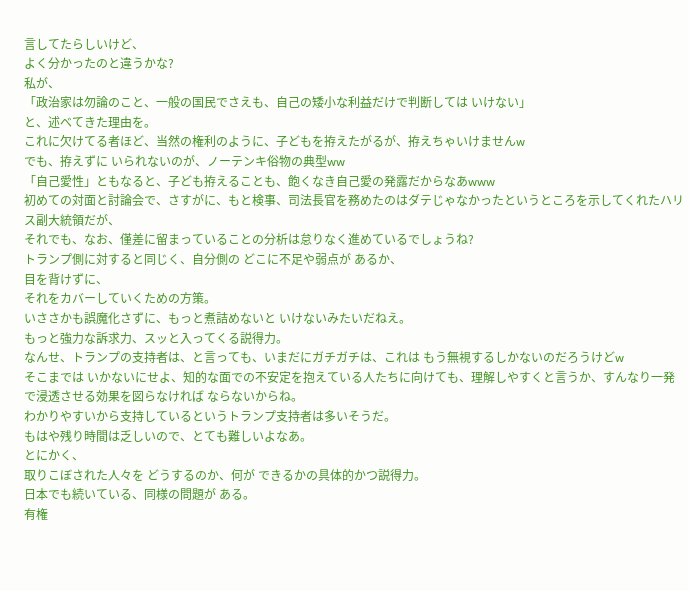言してたらしいけど、
よく分かったのと違うかな?
私が、
「政治家は勿論のこと、一般の国民でさえも、自己の矮小な利益だけで判断しては いけない」
と、述べてきた理由を。
これに欠けてる者ほど、当然の権利のように、子どもを拵えたがるが、拵えちゃいけませんw
でも、拵えずに いられないのが、ノーテンキ俗物の典型ww
「自己愛性」ともなると、子ども拵えることも、飽くなき自己愛の発露だからなあwww
初めての対面と討論会で、さすがに、もと検事、司法長官を務めたのはダテじゃなかったというところを示してくれたハリス副大統領だが、
それでも、なお、僅差に留まっていることの分析は怠りなく進めているでしょうね?
トランプ側に対すると同じく、自分側の どこに不足や弱点が あるか、
目を背けずに、
それをカバーしていくための方策。
いささかも誤魔化さずに、もっと煮詰めないと いけないみたいだねえ。
もっと強力な訴求力、スッと入ってくる説得力。
なんせ、トランプの支持者は、と言っても、いまだにガチガチは、これは もう無視するしかないのだろうけどw
そこまでは いかないにせよ、知的な面での不安定を抱えている人たちに向けても、理解しやすくと言うか、すんなり一発で浸透させる効果を図らなければ ならないからね。
わかりやすいから支持しているというトランプ支持者は多いそうだ。
もはや残り時間は乏しいので、とても難しいよなあ。
とにかく、
取りこぼされた人々を どうするのか、何が できるかの具体的かつ説得力。
日本でも続いている、同様の問題が ある。
有権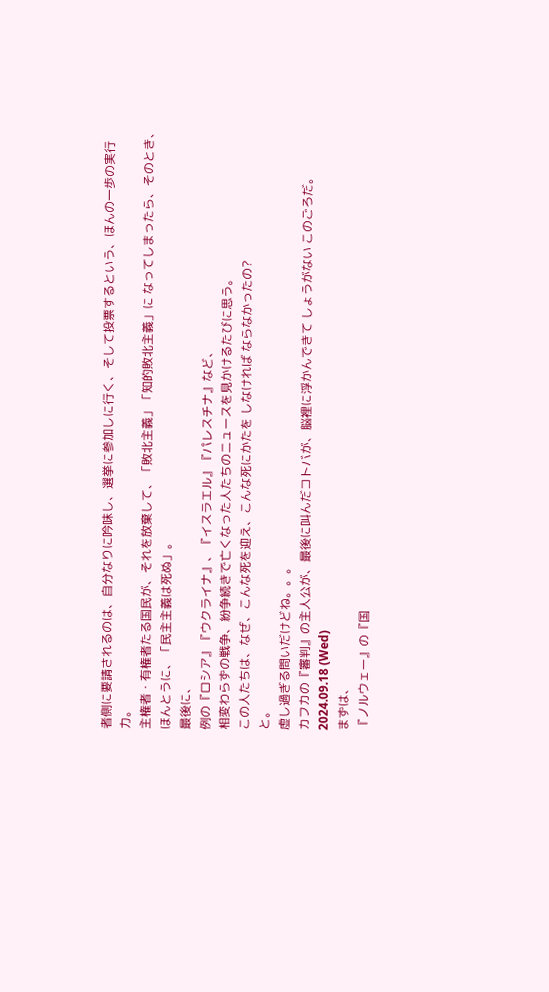者側に要請されるのは、自分なりに吟味し、選挙に参加しに行く、そして投票するという、ほんの一歩の実行力。
主権者・有権者たる国民が、それを放棄して、「敗北主義」「知的敗北主義」に なってしまったら、そのとき、ほんとうに、「民主主義は死ぬ」。
最後に、
例の『ロシア』『ウクライナ』、『イスラエル』『パレスチナ』など、
相変わらずの戦争、紛争続きで亡くなった人たちのニュースを見かけるたびに思う。
この人たちは、なぜ、こんな死を迎え、こんな死にかたを しなければ ならなかったの?
と。
虚し過ぎる問いだけどね。。。
カフカの『審判』の主人公が、最後に叫んだコトバが、脳裡に浮かんできて しょうがない このごろだ。
2024.09.18 (Wed)
まずは、
『ノルウェー』の『国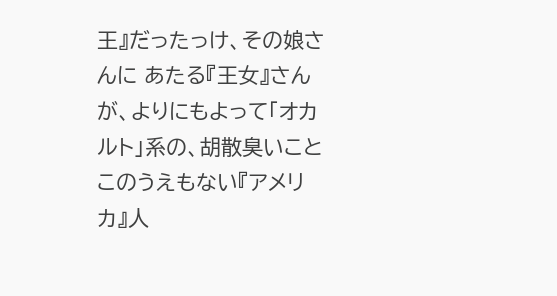王』だったっけ、その娘さんに あたる『王女』さんが、よりにもよって「オカルト」系の、胡散臭いこと このうえもない『アメリカ』人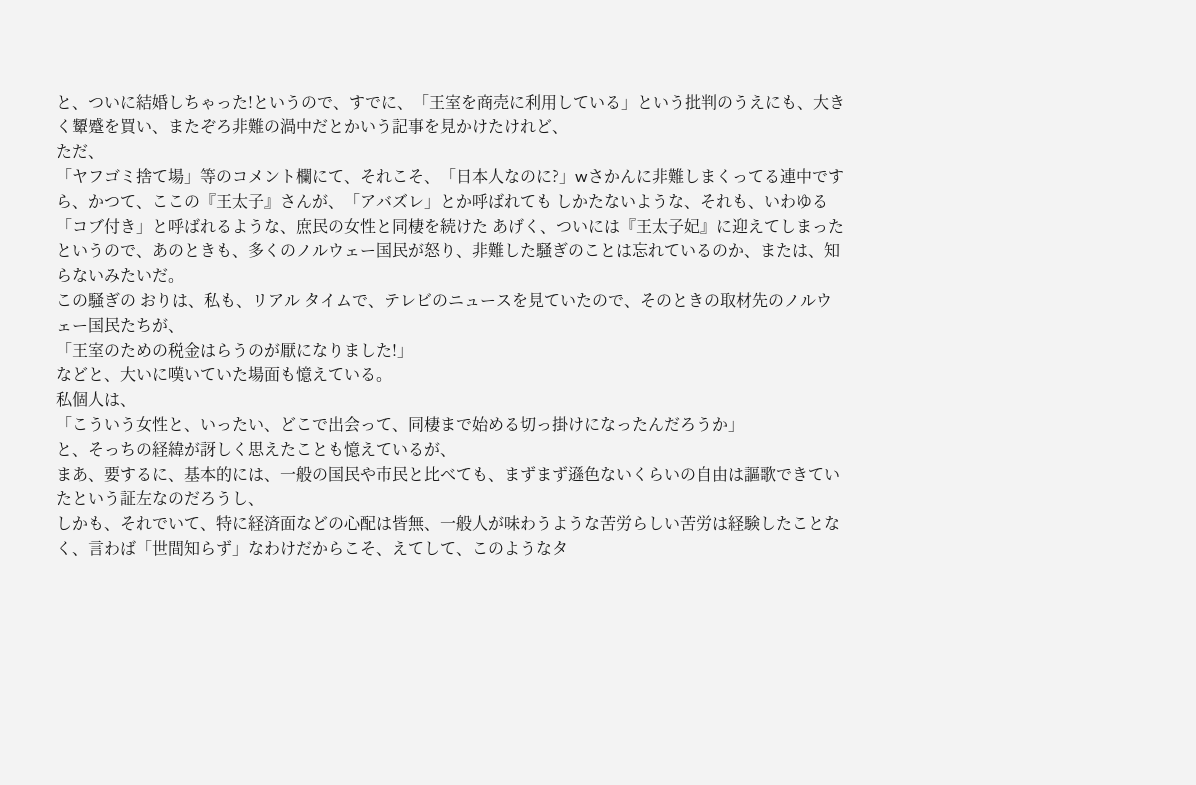と、ついに結婚しちゃった!というので、すでに、「王室を商売に利用している」という批判のうえにも、大きく顰蹙を買い、またぞろ非難の渦中だとかいう記事を見かけたけれど、
ただ、
「ヤフゴミ捨て場」等のコメント欄にて、それこそ、「日本人なのに?」wさかんに非難しまくってる連中ですら、かつて、ここの『王太子』さんが、「アバズレ」とか呼ばれても しかたないような、それも、いわゆる「コブ付き」と呼ばれるような、庶民の女性と同棲を続けた あげく、ついには『王太子妃』に迎えてしまったというので、あのときも、多くのノルウェー国民が怒り、非難した騒ぎのことは忘れているのか、または、知らないみたいだ。
この騒ぎの おりは、私も、リアル タイムで、テレビのニュースを見ていたので、そのときの取材先のノルウェー国民たちが、
「王室のための税金はらうのが厭になりました!」
などと、大いに嘆いていた場面も憶えている。
私個人は、
「こういう女性と、いったい、どこで出会って、同棲まで始める切っ掛けになったんだろうか」
と、そっちの経緯が訝しく思えたことも憶えているが、
まあ、要するに、基本的には、一般の国民や市民と比べても、まずまず遜色ないくらいの自由は謳歌できていたという証左なのだろうし、
しかも、それでいて、特に経済面などの心配は皆無、一般人が味わうような苦労らしい苦労は経験したことなく、言わば「世間知らず」なわけだからこそ、えてして、このようなタ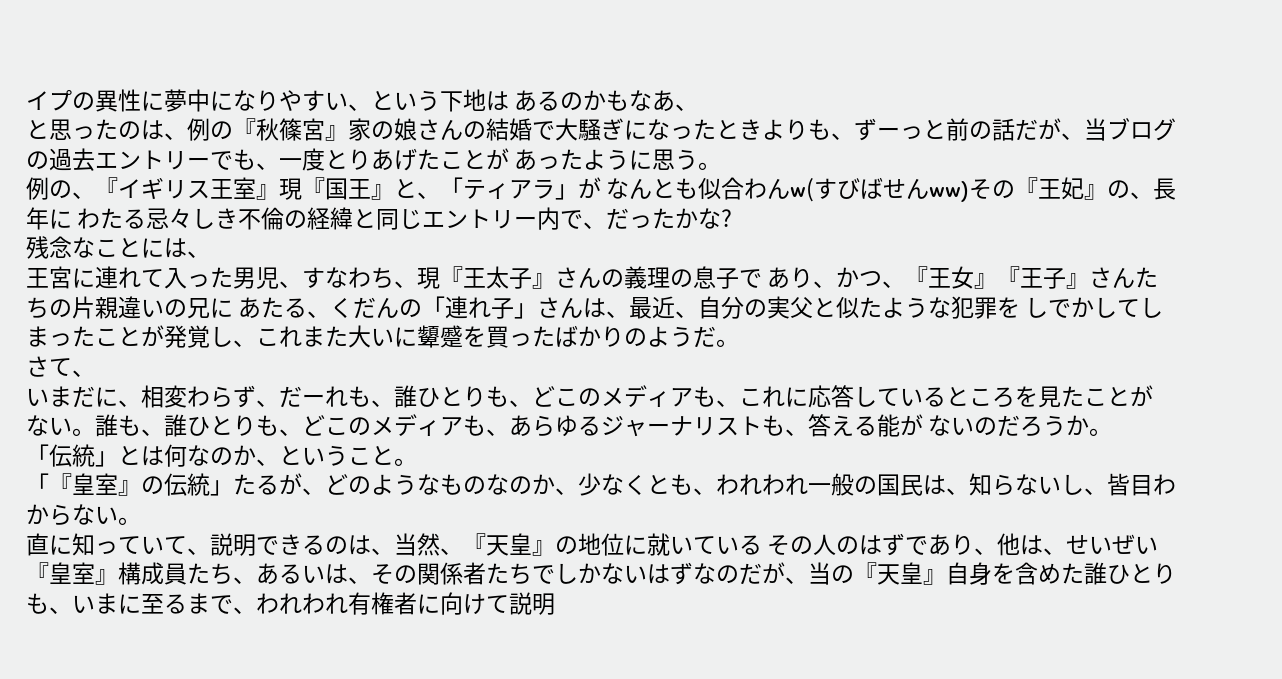イプの異性に夢中になりやすい、という下地は あるのかもなあ、
と思ったのは、例の『秋篠宮』家の娘さんの結婚で大騒ぎになったときよりも、ずーっと前の話だが、当ブログの過去エントリーでも、一度とりあげたことが あったように思う。
例の、『イギリス王室』現『国王』と、「ティアラ」が なんとも似合わんw(すびばせんww)その『王妃』の、長年に わたる忌々しき不倫の経緯と同じエントリー内で、だったかな?
残念なことには、
王宮に連れて入った男児、すなわち、現『王太子』さんの義理の息子で あり、かつ、『王女』『王子』さんたちの片親違いの兄に あたる、くだんの「連れ子」さんは、最近、自分の実父と似たような犯罪を しでかしてしまったことが発覚し、これまた大いに顰蹙を買ったばかりのようだ。
さて、
いまだに、相変わらず、だーれも、誰ひとりも、どこのメディアも、これに応答しているところを見たことが ない。誰も、誰ひとりも、どこのメディアも、あらゆるジャーナリストも、答える能が ないのだろうか。
「伝統」とは何なのか、ということ。
「『皇室』の伝統」たるが、どのようなものなのか、少なくとも、われわれ一般の国民は、知らないし、皆目わからない。
直に知っていて、説明できるのは、当然、『天皇』の地位に就いている その人のはずであり、他は、せいぜい『皇室』構成員たち、あるいは、その関係者たちでしかないはずなのだが、当の『天皇』自身を含めた誰ひとりも、いまに至るまで、われわれ有権者に向けて説明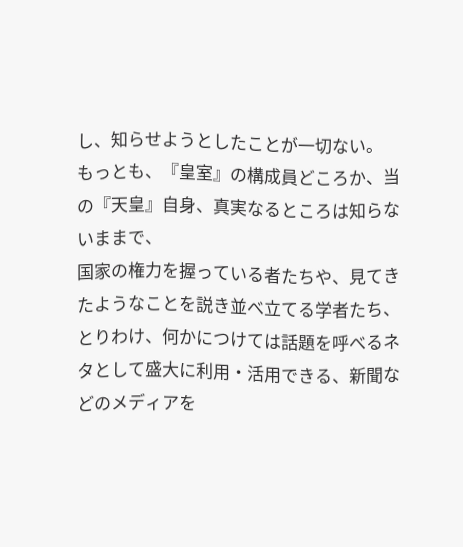し、知らせようとしたことが一切ない。
もっとも、『皇室』の構成員どころか、当の『天皇』自身、真実なるところは知らないままで、
国家の権力を握っている者たちや、見てきたようなことを説き並べ立てる学者たち、とりわけ、何かにつけては話題を呼べるネタとして盛大に利用・活用できる、新聞などのメディアを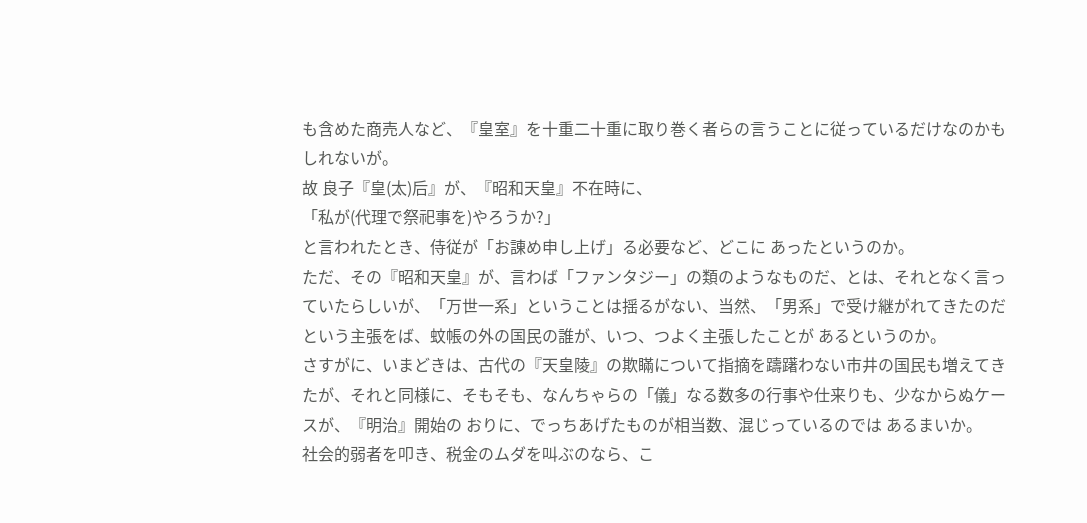も含めた商売人など、『皇室』を十重二十重に取り巻く者らの言うことに従っているだけなのかもしれないが。
故 良子『皇(太)后』が、『昭和天皇』不在時に、
「私が(代理で祭祀事を)やろうか?」
と言われたとき、侍従が「お諌め申し上げ」る必要など、どこに あったというのか。
ただ、その『昭和天皇』が、言わば「ファンタジー」の類のようなものだ、とは、それとなく言っていたらしいが、「万世一系」ということは揺るがない、当然、「男系」で受け継がれてきたのだという主張をば、蚊帳の外の国民の誰が、いつ、つよく主張したことが あるというのか。
さすがに、いまどきは、古代の『天皇陵』の欺瞞について指摘を躊躇わない市井の国民も増えてきたが、それと同様に、そもそも、なんちゃらの「儀」なる数多の行事や仕来りも、少なからぬケースが、『明治』開始の おりに、でっちあげたものが相当数、混じっているのでは あるまいか。
社会的弱者を叩き、税金のムダを叫ぶのなら、こ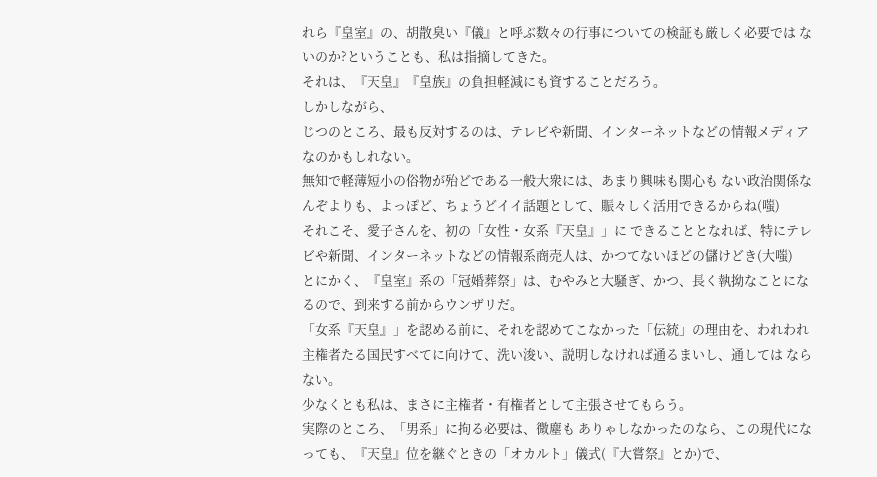れら『皇室』の、胡散臭い『儀』と呼ぶ数々の行事についての検証も厳しく必要では ないのか?ということも、私は指摘してきた。
それは、『天皇』『皇族』の負担軽減にも資することだろう。
しかしながら、
じつのところ、最も反対するのは、テレビや新聞、インターネットなどの情報メディアなのかもしれない。
無知で軽薄短小の俗物が殆どである一般大衆には、あまり興味も関心も ない政治関係なんぞよりも、よっぽど、ちょうどイイ話題として、賑々しく活用できるからね(嗤)
それこそ、愛子さんを、初の「女性・女系『天皇』」に できることとなれば、特にテレビや新聞、インターネットなどの情報系商売人は、かつてないほどの儲けどき(大嗤)
とにかく、『皇室』系の「冠婚葬祭」は、むやみと大騒ぎ、かつ、長く執拗なことになるので、到来する前からウンザリだ。
「女系『天皇』」を認める前に、それを認めてこなかった「伝統」の理由を、われわれ主権者たる国民すべてに向けて、洗い浚い、説明しなければ通るまいし、通しては ならない。
少なくとも私は、まさに主権者・有権者として主張させてもらう。
実際のところ、「男系」に拘る必要は、微塵も ありゃしなかったのなら、この現代になっても、『天皇』位を継ぐときの「オカルト」儀式(『大嘗祭』とか)で、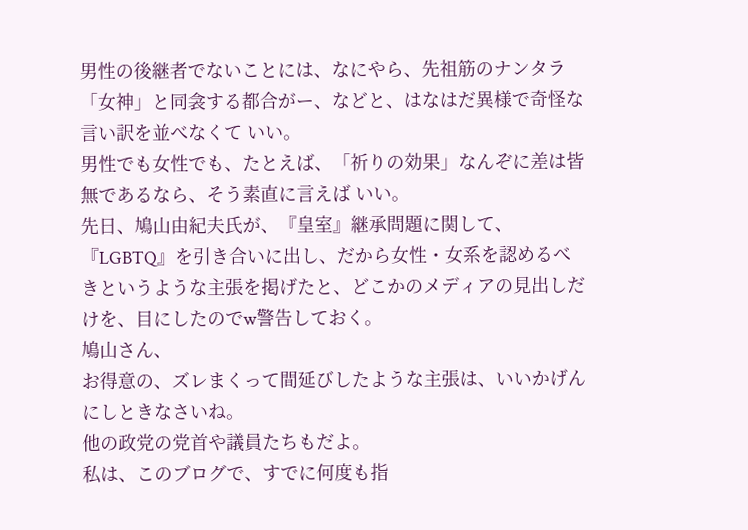男性の後継者でないことには、なにやら、先祖筋のナンタラ「女神」と同衾する都合がー、などと、はなはだ異様で奇怪な言い訳を並べなくて いい。
男性でも女性でも、たとえば、「祈りの効果」なんぞに差は皆無であるなら、そう素直に言えば いい。
先日、鳩山由紀夫氏が、『皇室』継承問題に関して、『LGBTQ』を引き合いに出し、だから女性・女系を認めるべきというような主張を掲げたと、どこかのメディアの見出しだけを、目にしたのでw警告しておく。
鳩山さん、
お得意の、ズレまくって間延びしたような主張は、いいかげんにしときなさいね。
他の政党の党首や議員たちもだよ。
私は、このブログで、すでに何度も指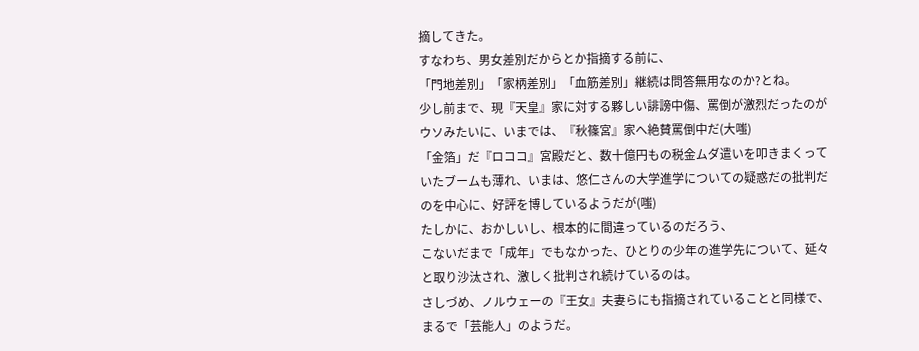摘してきた。
すなわち、男女差別だからとか指摘する前に、
「門地差別」「家柄差別」「血筋差別」継続は問答無用なのか?とね。
少し前まで、現『天皇』家に対する夥しい誹謗中傷、罵倒が激烈だったのがウソみたいに、いまでは、『秋篠宮』家へ絶賛罵倒中だ(大嗤)
「金箔」だ『ロココ』宮殿だと、数十億円もの税金ムダ遣いを叩きまくっていたブームも薄れ、いまは、悠仁さんの大学進学についての疑惑だの批判だのを中心に、好評を博しているようだが(嗤)
たしかに、おかしいし、根本的に間違っているのだろう、
こないだまで「成年」でもなかった、ひとりの少年の進学先について、延々と取り沙汰され、激しく批判され続けているのは。
さしづめ、ノルウェーの『王女』夫妻らにも指摘されていることと同様で、まるで「芸能人」のようだ。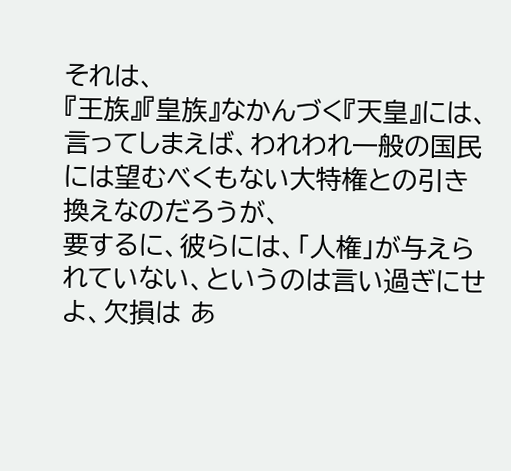それは、
『王族』『皇族』なかんづく『天皇』には、言ってしまえば、われわれ一般の国民には望むべくもない大特権との引き換えなのだろうが、
要するに、彼らには、「人権」が与えられていない、というのは言い過ぎにせよ、欠損は あ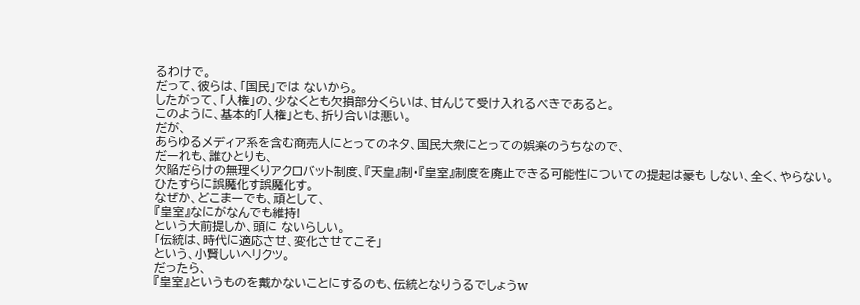るわけで。
だって、彼らは、「国民」では ないから。
したがって、「人権」の、少なくとも欠損部分くらいは、甘んじて受け入れるべきであると。
このように、基本的「人権」とも、折り合いは悪い。
だが、
あらゆるメディア系を含む商売人にとってのネタ、国民大衆にとっての娯楽のうちなので、
だーれも、誰ひとりも、
欠陥だらけの無理くりアクロバット制度、『天皇』制・『皇室』制度を廃止できる可能性についての提起は豪も しない、全く、やらない。
ひたすらに誤魔化す誤魔化す。
なぜか、どこまーでも、頑として、
『皇室』なにがなんでも維持!
という大前提しか、頭に ないらしい。
「伝統は、時代に適応させ、変化させてこそ」
という、小賢しいヘリクツ。
だったら、
『皇室』というものを戴かないことにするのも、伝統となりうるでしょうw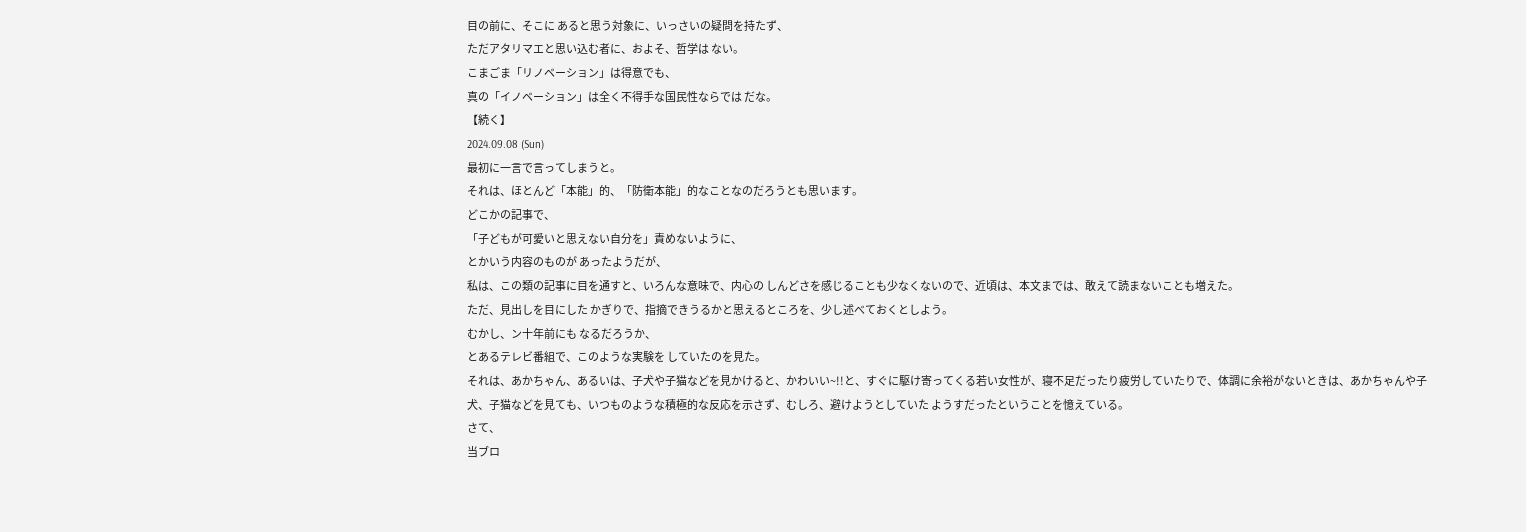目の前に、そこに あると思う対象に、いっさいの疑問を持たず、
ただアタリマエと思い込む者に、およそ、哲学は ない。
こまごま「リノベーション」は得意でも、
真の「イノベーション」は全く不得手な国民性ならでは だな。
【続く】
2024.09.08 (Sun)
最初に一言で言ってしまうと。
それは、ほとんど「本能」的、「防衛本能」的なことなのだろうとも思います。
どこかの記事で、
「子どもが可愛いと思えない自分を」責めないように、
とかいう内容のものが あったようだが、
私は、この類の記事に目を通すと、いろんな意味で、内心の しんどさを感じることも少なくないので、近頃は、本文までは、敢えて読まないことも増えた。
ただ、見出しを目にした かぎりで、指摘できうるかと思えるところを、少し述べておくとしよう。
むかし、ン十年前にも なるだろうか、
とあるテレビ番組で、このような実験を していたのを見た。
それは、あかちゃん、あるいは、子犬や子猫などを見かけると、かわいい~!!と、すぐに駆け寄ってくる若い女性が、寝不足だったり疲労していたりで、体調に余裕がないときは、あかちゃんや子犬、子猫などを見ても、いつものような積極的な反応を示さず、むしろ、避けようとしていた ようすだったということを憶えている。
さて、
当ブロ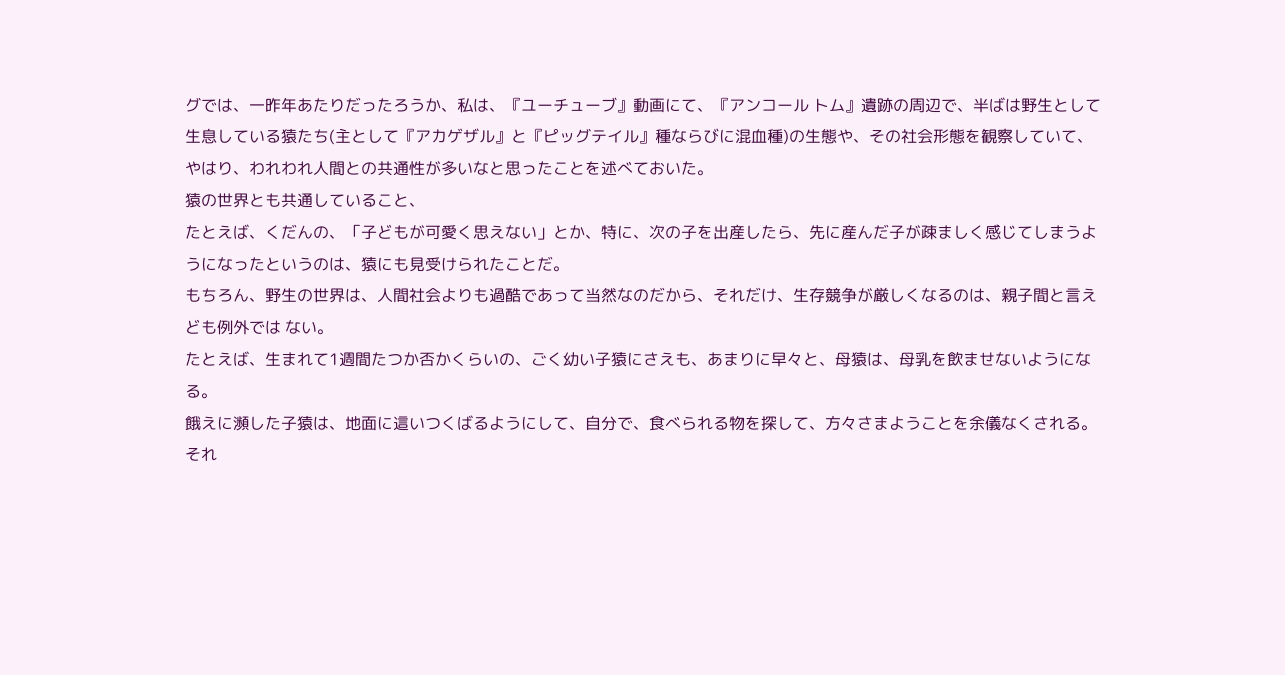グでは、一昨年あたりだったろうか、私は、『ユーチューブ』動画にて、『アンコール トム』遺跡の周辺で、半ばは野生として生息している猿たち(主として『アカゲザル』と『ピッグテイル』種ならびに混血種)の生態や、その社会形態を観察していて、やはり、われわれ人間との共通性が多いなと思ったことを述べておいた。
猿の世界とも共通していること、
たとえば、くだんの、「子どもが可愛く思えない」とか、特に、次の子を出産したら、先に産んだ子が疎ましく感じてしまうようになったというのは、猿にも見受けられたことだ。
もちろん、野生の世界は、人間社会よりも過酷であって当然なのだから、それだけ、生存競争が厳しくなるのは、親子間と言えども例外では ない。
たとえば、生まれて1週間たつか否かくらいの、ごく幼い子猿にさえも、あまりに早々と、母猿は、母乳を飲ませないようになる。
餓えに瀕した子猿は、地面に這いつくばるようにして、自分で、食べられる物を探して、方々さまようことを余儀なくされる。
それ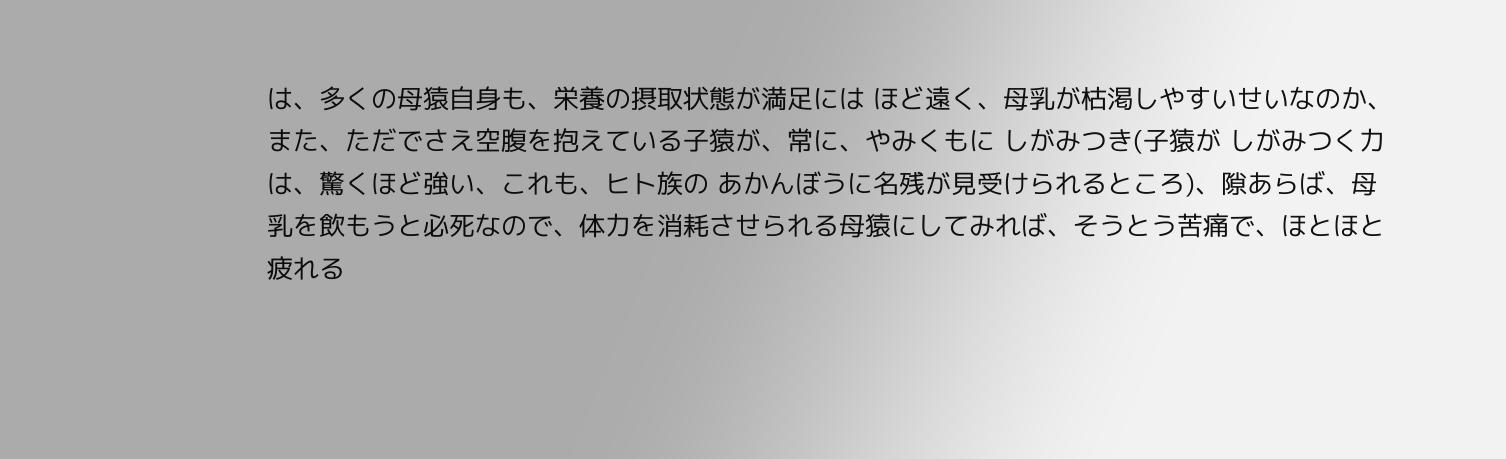は、多くの母猿自身も、栄養の摂取状態が満足には ほど遠く、母乳が枯渇しやすいせいなのか、また、ただでさえ空腹を抱えている子猿が、常に、やみくもに しがみつき(子猿が しがみつく力は、驚くほど強い、これも、ヒト族の あかんぼうに名残が見受けられるところ)、隙あらば、母乳を飲もうと必死なので、体力を消耗させられる母猿にしてみれば、そうとう苦痛で、ほとほと疲れる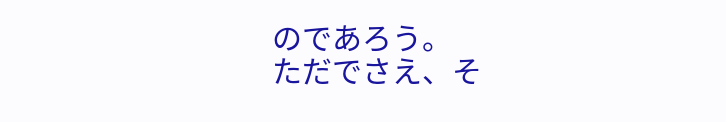のであろう。
ただでさえ、そ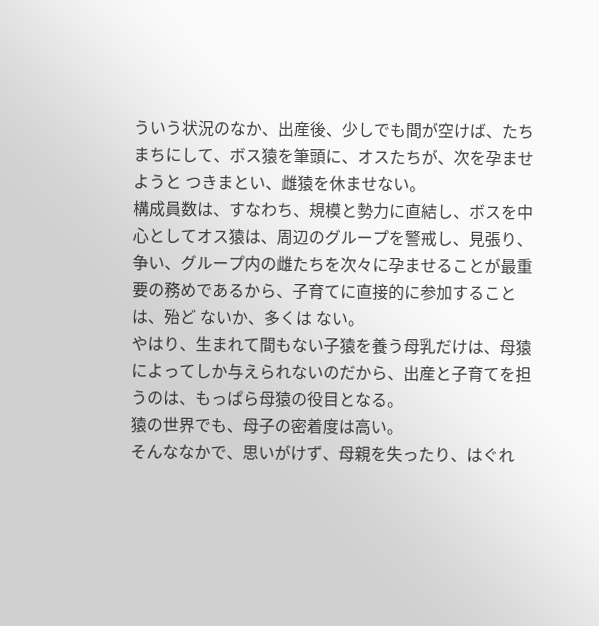ういう状況のなか、出産後、少しでも間が空けば、たちまちにして、ボス猿を筆頭に、オスたちが、次を孕ませようと つきまとい、雌猿を休ませない。
構成員数は、すなわち、規模と勢力に直結し、ボスを中心としてオス猿は、周辺のグループを警戒し、見張り、争い、グループ内の雌たちを次々に孕ませることが最重要の務めであるから、子育てに直接的に参加することは、殆ど ないか、多くは ない。
やはり、生まれて間もない子猿を養う母乳だけは、母猿によってしか与えられないのだから、出産と子育てを担うのは、もっぱら母猿の役目となる。
猿の世界でも、母子の密着度は高い。
そんななかで、思いがけず、母親を失ったり、はぐれ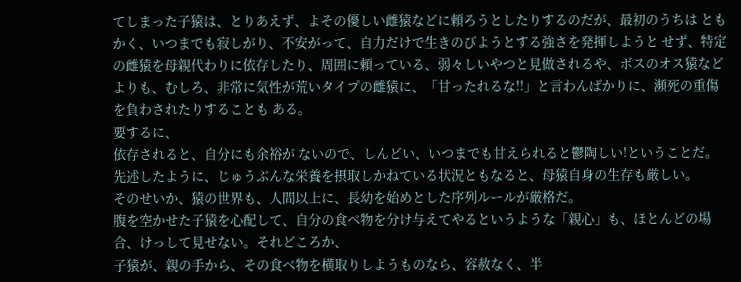てしまった子猿は、とりあえず、よその優しい雌猿などに頼ろうとしたりするのだが、最初のうちは ともかく、いつまでも寂しがり、不安がって、自力だけで生きのびようとする強さを発揮しようと せず、特定の雌猿を母親代わりに依存したり、周囲に頼っている、弱々しいやつと見做されるや、ボスのオス猿などよりも、むしろ、非常に気性が荒いタイプの雌猿に、「甘ったれるな!!」と言わんばかりに、瀕死の重傷を負わされたりすることも ある。
要するに、
依存されると、自分にも余裕が ないので、しんどい、いつまでも甘えられると鬱陶しい!ということだ。
先述したように、じゅうぶんな栄養を摂取しかねている状況ともなると、母猿自身の生存も厳しい。
そのせいか、猿の世界も、人間以上に、長幼を始めとした序列ルールが厳格だ。
腹を空かせた子猿を心配して、自分の食べ物を分け与えてやるというような「親心」も、ほとんどの場合、けっして見せない。それどころか、
子猿が、親の手から、その食べ物を横取りしようものなら、容赦なく、半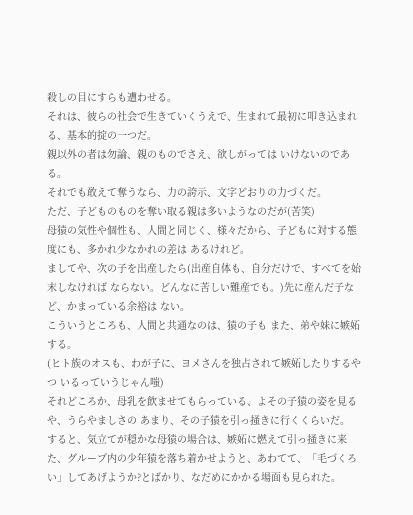殺しの目にすらも遭わせる。
それは、彼らの社会で生きていくうえで、生まれて最初に叩き込まれる、基本的掟の一つだ。
親以外の者は勿論、親のものでさえ、欲しがっては いけないのである。
それでも敢えて奪うなら、力の誇示、文字どおりの力づくだ。
ただ、子どものものを奪い取る親は多いようなのだが(苦笑)
母猿の気性や個性も、人間と同じく、様々だから、子どもに対する態度にも、多かれ少なかれの差は あるけれど。
ましてや、次の子を出産したら(出産自体も、自分だけで、すべてを始末しなければ ならない。どんなに苦しい難産でも。)先に産んだ子など、かまっている余裕は ない。
こういうところも、人間と共通なのは、猿の子も また、弟や妹に嫉妬する。
(ヒト族のオスも、わが子に、ヨメさんを独占されて嫉妬したりするやつ いるっていうじゃん嗤)
それどころか、母乳を飲ませてもらっている、よその子猿の姿を見るや、うらやましさの あまり、その子猿を引っ掻きに行くくらいだ。
すると、気立てが穏かな母猿の場合は、嫉妬に燃えて引っ掻きに来た、グループ内の少年猿を落ち着かせようと、あわてて、「毛づくろい」してあげようか?とばかり、なだめにかかる場面も見られた。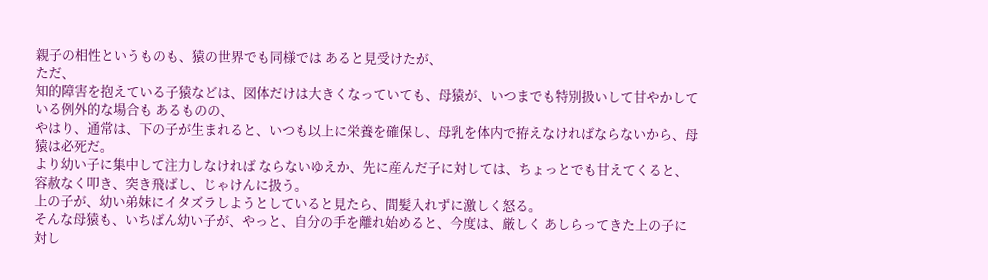親子の相性というものも、猿の世界でも同様では あると見受けたが、
ただ、
知的障害を抱えている子猿などは、図体だけは大きくなっていても、母猿が、いつまでも特別扱いして甘やかしている例外的な場合も あるものの、
やはり、通常は、下の子が生まれると、いつも以上に栄養を確保し、母乳を体内で拵えなければならないから、母猿は必死だ。
より幼い子に集中して注力しなければ ならないゆえか、先に産んだ子に対しては、ちょっとでも甘えてくると、容赦なく叩き、突き飛ばし、じゃけんに扱う。
上の子が、幼い弟妹にイタズラしようとしていると見たら、間髪入れずに激しく怒る。
そんな母猿も、いちばん幼い子が、やっと、自分の手を離れ始めると、今度は、厳しく あしらってきた上の子に対し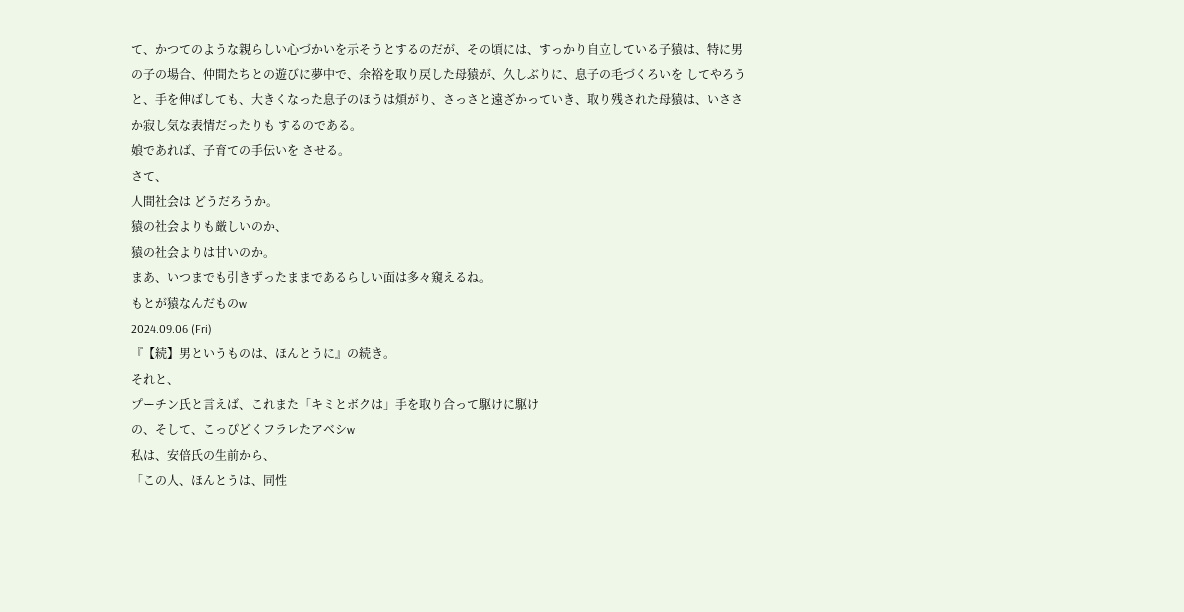て、かつてのような親らしい心づかいを示そうとするのだが、その頃には、すっかり自立している子猿は、特に男の子の場合、仲間たちとの遊びに夢中で、余裕を取り戻した母猿が、久しぶりに、息子の毛づくろいを してやろうと、手を伸ばしても、大きくなった息子のほうは煩がり、さっさと遠ざかっていき、取り残された母猿は、いささか寂し気な表情だったりも するのである。
娘であれば、子育ての手伝いを させる。
さて、
人間社会は どうだろうか。
猿の社会よりも厳しいのか、
猿の社会よりは甘いのか。
まあ、いつまでも引きずったままであるらしい面は多々窺えるね。
もとが猿なんだものw
2024.09.06 (Fri)
『【続】男というものは、ほんとうに』の続き。
それと、
プーチン氏と言えば、これまた「キミとボクは」手を取り合って駆けに駆け
の、そして、こっぴどくフラレたアベシw
私は、安倍氏の生前から、
「この人、ほんとうは、同性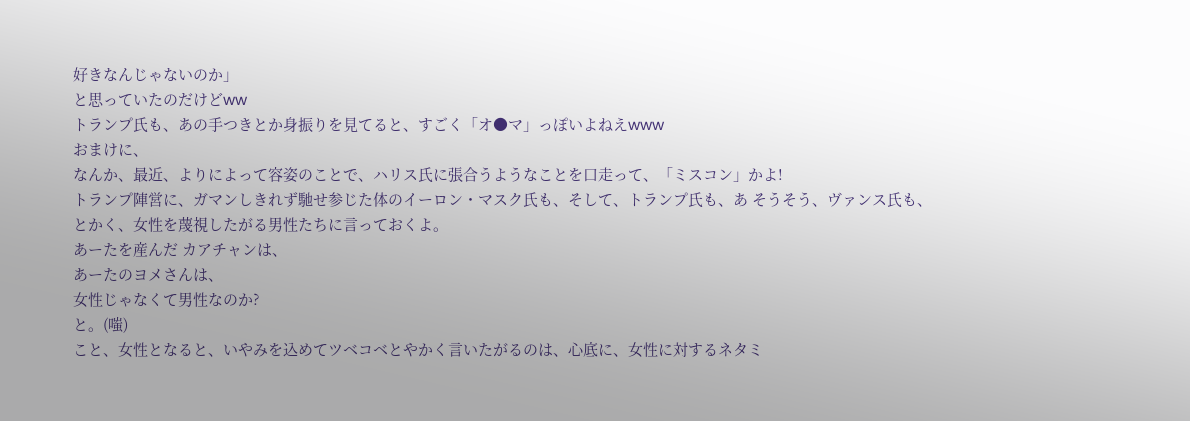好きなんじゃないのか」
と思っていたのだけどww
トランプ氏も、あの手つきとか身振りを見てると、すごく「オ●マ」っぽいよねえwww
おまけに、
なんか、最近、よりによって容姿のことで、ハリス氏に張合うようなことを口走って、「ミスコン」かよ!
トランプ陣営に、ガマンしきれず馳せ参じた体のイーロン・マスク氏も、そして、トランプ氏も、あ そうそう、ヴァンス氏も、
とかく、女性を蔑視したがる男性たちに言っておくよ。
あーたを産んだ カアチャンは、
あーたのヨメさんは、
女性じゃなくて男性なのか?
と。(嗤)
こと、女性となると、いやみを込めてツベコベとやかく言いたがるのは、心底に、女性に対するネタミ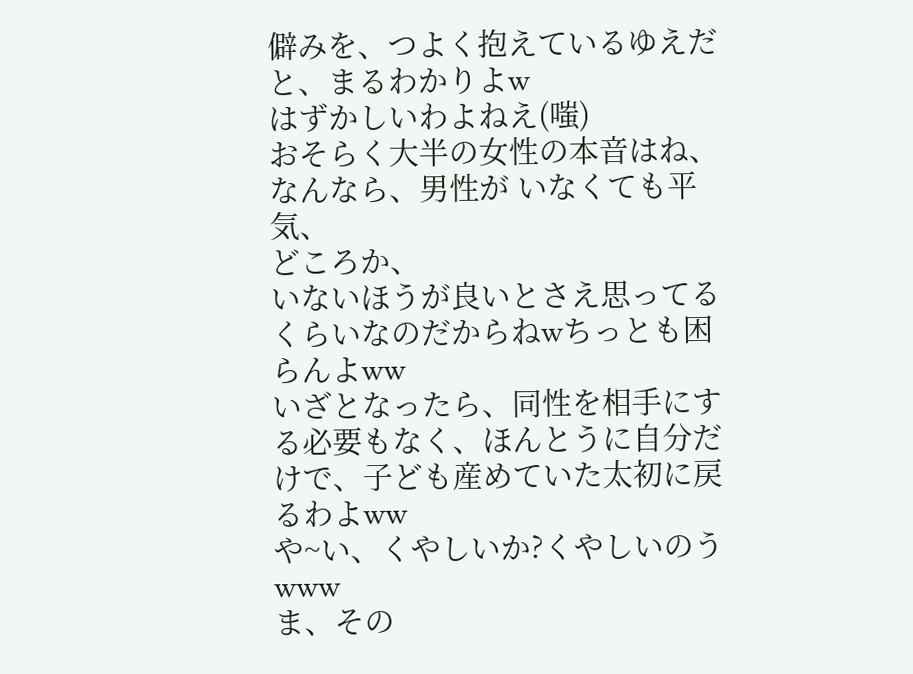僻みを、つよく抱えているゆえだと、まるわかりよw
はずかしいわよねえ(嗤)
おそらく大半の女性の本音はね、なんなら、男性が いなくても平気、
どころか、
いないほうが良いとさえ思ってるくらいなのだからねwちっとも困らんよww
いざとなったら、同性を相手にする必要もなく、ほんとうに自分だけで、子ども産めていた太初に戻るわよww
や~い、くやしいか?くやしいのうwww
ま、その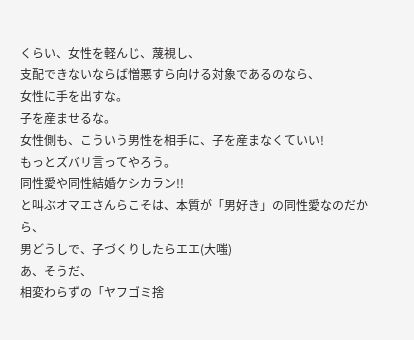くらい、女性を軽んじ、蔑視し、
支配できないならば憎悪すら向ける対象であるのなら、
女性に手を出すな。
子を産ませるな。
女性側も、こういう男性を相手に、子を産まなくていい!
もっとズバリ言ってやろう。
同性愛や同性結婚ケシカラン!!
と叫ぶオマエさんらこそは、本質が「男好き」の同性愛なのだから、
男どうしで、子づくりしたらエエ(大嗤)
あ、そうだ、
相変わらずの「ヤフゴミ捨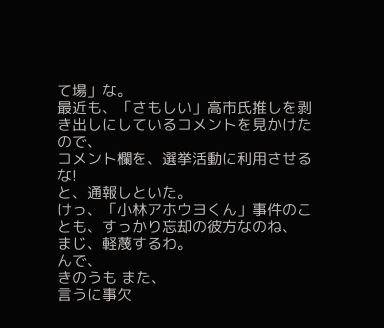て場」な。
最近も、「さもしい」高市氏推しを剥き出しにしているコメントを見かけたので、
コメント欄を、選挙活動に利用させるな!
と、通報しといた。
けっ、「小林アホウヨくん」事件のことも、すっかり忘却の彼方なのね、
まじ、軽蔑するわ。
んで、
きのうも また、
言うに事欠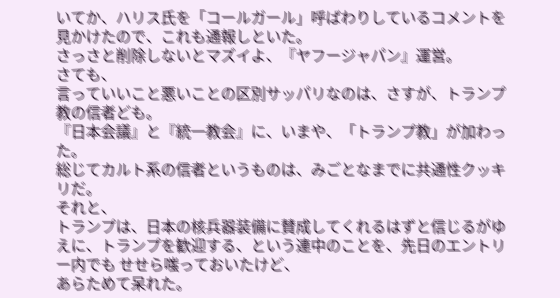いてか、ハリス氏を「コールガール」呼ばわりしているコメントを見かけたので、これも通報しといた。
さっさと削除しないとマズイよ、『ヤフージャパン』運営。
さても、
言っていいこと悪いことの区別サッパリなのは、さすが、トランプ教の信者ども。
『日本会議』と『統一教会』に、いまや、「トランプ教」が加わった。
総じてカルト系の信者というものは、みごとなまでに共通性クッキリだ。
それと、
トランプは、日本の核兵器装備に賛成してくれるはずと信じるがゆえに、トランプを歓迎する、という連中のことを、先日のエントリー内でも せせら嗤っておいたけど、
あらためて呆れた。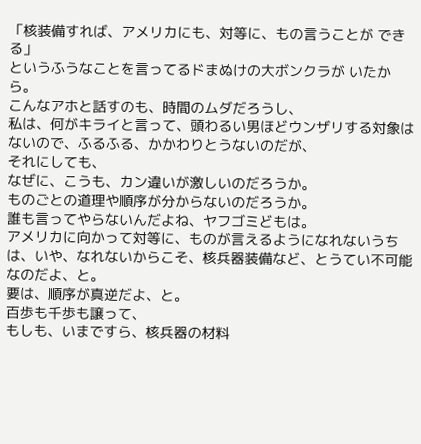「核装備すれば、アメリカにも、対等に、もの言うことが できる」
というふうなことを言ってるドまぬけの大ボンクラが いたから。
こんなアホと話すのも、時間のムダだろうし、
私は、何がキライと言って、頭わるい男ほどウンザリする対象は ないので、ふるふる、かかわりとうないのだが、
それにしても、
なぜに、こうも、カン違いが激しいのだろうか。
ものごとの道理や順序が分からないのだろうか。
誰も言ってやらないんだよね、ヤフゴミどもは。
アメリカに向かって対等に、ものが言えるようになれないうちは、いや、なれないからこそ、核兵器装備など、とうてい不可能なのだよ、と。
要は、順序が真逆だよ、と。
百歩も千歩も譲って、
もしも、いまですら、核兵器の材料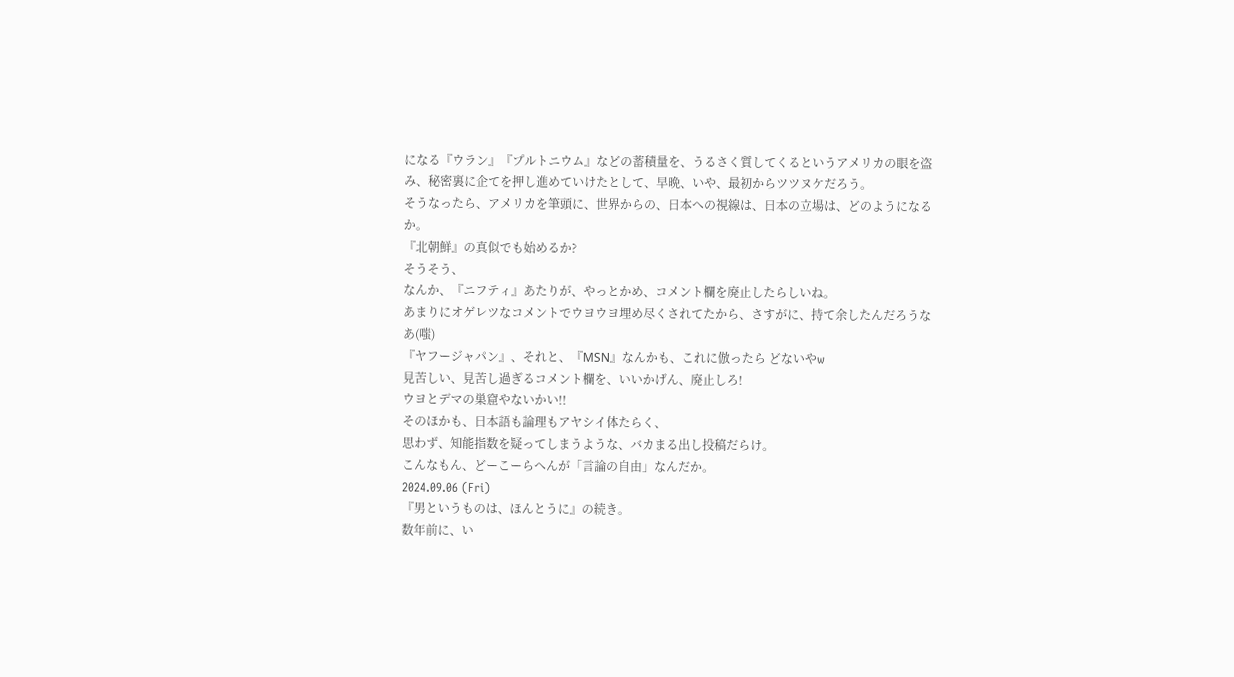になる『ウラン』『プルトニウム』などの蓄積量を、うるさく質してくるというアメリカの眼を盗み、秘密裏に企てを押し進めていけたとして、早晩、いや、最初からツツヌケだろう。
そうなったら、アメリカを筆頭に、世界からの、日本への視線は、日本の立場は、どのようになるか。
『北朝鮮』の真似でも始めるか?
そうそう、
なんか、『ニフティ』あたりが、やっとかめ、コメント欄を廃止したらしいね。
あまりにオゲレツなコメントでウヨウヨ埋め尽くされてたから、さすがに、持て余したんだろうなあ(嗤)
『ヤフージャパン』、それと、『МSN』なんかも、これに倣ったら どないやw
見苦しい、見苦し過ぎるコメント欄を、いいかげん、廃止しろ!
ウヨとデマの巣窟やないかい!!
そのほかも、日本語も論理もアヤシイ体たらく、
思わず、知能指数を疑ってしまうような、バカまる出し投稿だらけ。
こんなもん、どーこーらへんが「言論の自由」なんだか。
2024.09.06 (Fri)
『男というものは、ほんとうに』の続き。
数年前に、い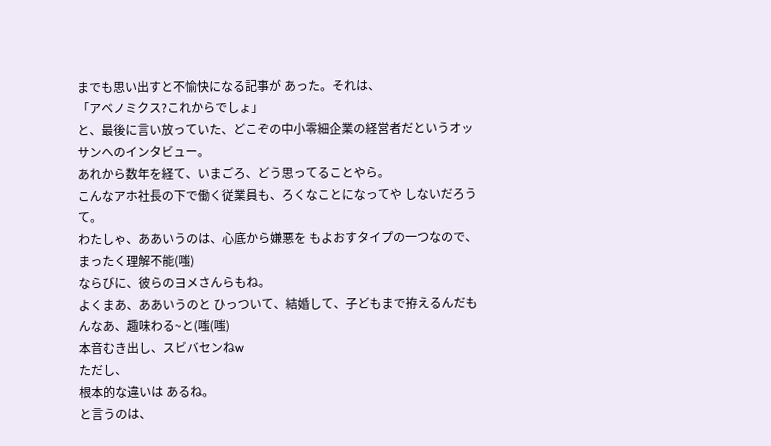までも思い出すと不愉快になる記事が あった。それは、
「アベノミクス?これからでしょ」
と、最後に言い放っていた、どこぞの中小零細企業の経営者だというオッサンへのインタビュー。
あれから数年を経て、いまごろ、どう思ってることやら。
こんなアホ社長の下で働く従業員も、ろくなことになってや しないだろうて。
わたしゃ、ああいうのは、心底から嫌悪を もよおすタイプの一つなので、まったく理解不能(嗤)
ならびに、彼らのヨメさんらもね。
よくまあ、ああいうのと ひっついて、結婚して、子どもまで拵えるんだもんなあ、趣味わる~と(嗤(嗤)
本音むき出し、スビバセンねw
ただし、
根本的な違いは あるね。
と言うのは、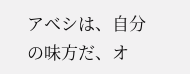アベシは、自分の味方だ、オ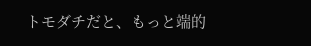トモダチだと、もっと端的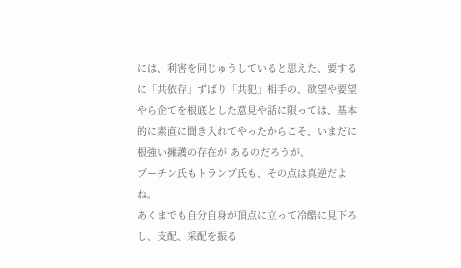には、利害を同じゅうしていると思えた、要するに「共依存」ずばり「共犯」相手の、欲望や要望やら企てを根底とした意見や話に限っては、基本的に素直に聞き入れてやったからこそ、いまだに根強い擁護の存在が あるのだろうが、
プーチン氏もトランプ氏も、その点は真逆だよね。
あくまでも自分自身が頂点に立って冷酷に見下ろし、支配、采配を振る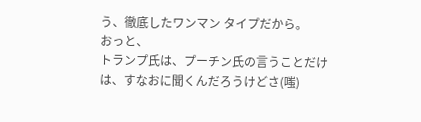う、徹底したワンマン タイプだから。
おっと、
トランプ氏は、プーチン氏の言うことだけは、すなおに聞くんだろうけどさ(嗤)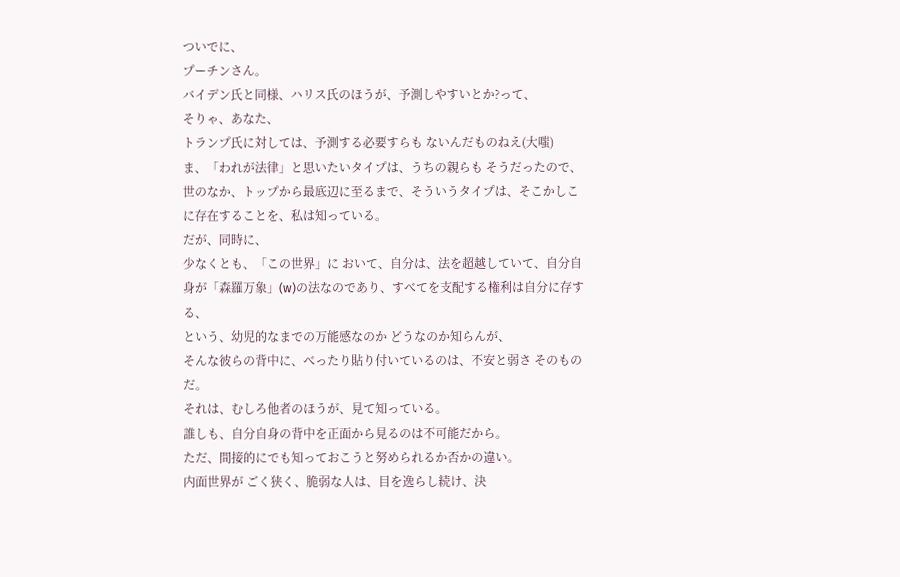ついでに、
プーチンさん。
バイデン氏と同様、ハリス氏のほうが、予測しやすいとか?って、
そりゃ、あなた、
トランプ氏に対しては、予測する必要すらも ないんだものねえ(大嗤)
ま、「われが法律」と思いたいタイプは、うちの親らも そうだったので、
世のなか、トップから最底辺に至るまで、そういうタイプは、そこかしこに存在することを、私は知っている。
だが、同時に、
少なくとも、「この世界」に おいて、自分は、法を超越していて、自分自身が「森羅万象」(w)の法なのであり、すべてを支配する権利は自分に存する、
という、幼児的なまでの万能感なのか どうなのか知らんが、
そんな彼らの背中に、べったり貼り付いているのは、不安と弱さ そのものだ。
それは、むしろ他者のほうが、見て知っている。
誰しも、自分自身の背中を正面から見るのは不可能だから。
ただ、間接的にでも知っておこうと努められるか否かの違い。
内面世界が ごく狭く、脆弱な人は、目を逸らし続け、決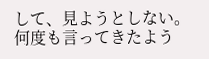して、見ようとしない。
何度も言ってきたよう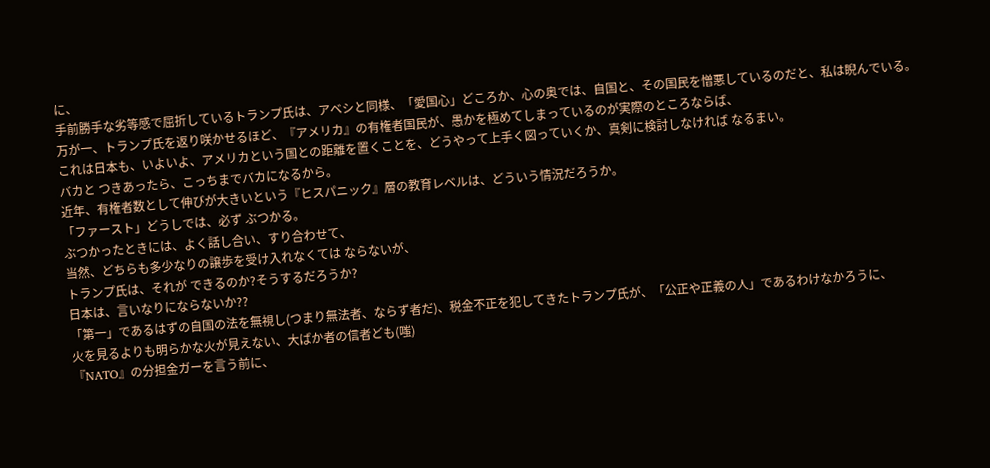に、
手前勝手な劣等感で屈折しているトランプ氏は、アベシと同様、「愛国心」どころか、心の奥では、自国と、その国民を憎悪しているのだと、私は睨んでいる。
万が一、トランプ氏を返り咲かせるほど、『アメリカ』の有権者国民が、愚かを極めてしまっているのが実際のところならば、
これは日本も、いよいよ、アメリカという国との距離を置くことを、どうやって上手く図っていくか、真剣に検討しなければ なるまい。
バカと つきあったら、こっちまでバカになるから。
近年、有権者数として伸びが大きいという『ヒスパニック』層の教育レベルは、どういう情況だろうか。
「ファースト」どうしでは、必ず ぶつかる。
ぶつかったときには、よく話し合い、すり合わせて、
当然、どちらも多少なりの譲歩を受け入れなくては ならないが、
トランプ氏は、それが できるのか?そうするだろうか?
日本は、言いなりにならないか??
「第一」であるはずの自国の法を無視し(つまり無法者、ならず者だ)、税金不正を犯してきたトランプ氏が、「公正や正義の人」であるわけなかろうに、
火を見るよりも明らかな火が見えない、大ばか者の信者ども(嗤)
『NATO』の分担金ガーを言う前に、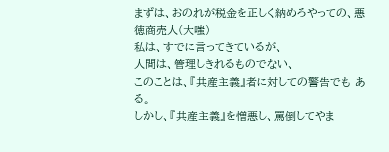まずは、おのれが税金を正しく納めろやっての、悪徳商売人(大嗤)
私は、すでに言ってきているが、
人間は、管理しきれるものでない、
このことは、『共産主義』者に対しての警告でも ある。
しかし、『共産主義』を憎悪し、罵倒してやま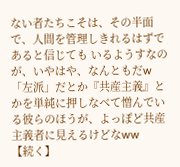ない者たちこそは、その半面で、人間を管理しきれるはずであると信じても いるようすなのが、いやはや、なんともだw
「左派」だとか『共産主義』とかを単純に押しなべて憎んでいる彼らのほうが、よっぽど共産主義者に見えるけどなww
【続く】